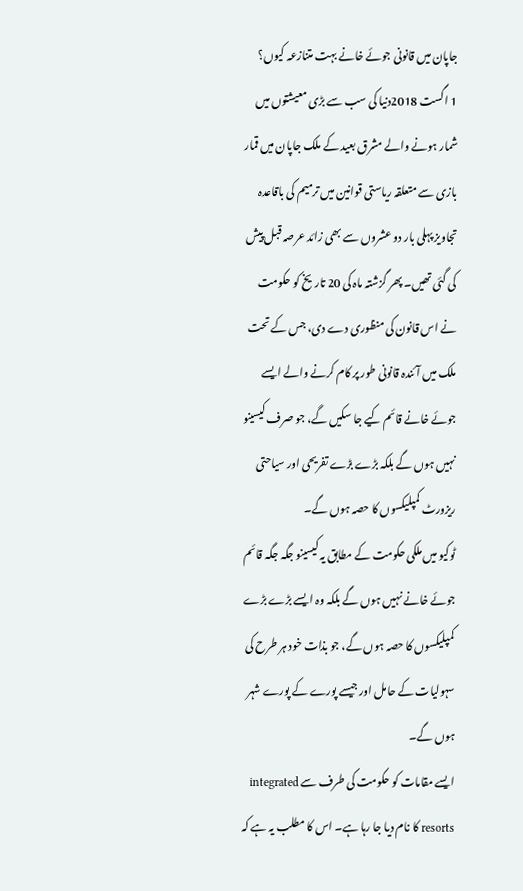جاپان میں قانونی جوئے خانے بہت متنازعہ کیوں؟
1 اگست 2018دنیا کی سب سے بڑی معیشتوں میں شمار ہونے والے مشرق بعید کے ملک جاپان میں قمار بازی سے متعلقہ ریاستی قوانین میں ترمیم کی باقاعدہ تجاویز پہلی بار دو عشروں سے بھی زائد عرصہ قبل پیش کی گئی تھیں۔ پھر گزشتہ ماہ کی 20 تاریخ کو حکومت نے اس قانون کی منظوری دے دی، جس کے تحت ملک میں آئندہ قانونی طور پر کام کرنے والے ایسے جوئے خانے قائم کیے جا سکیں گے، جو صرف کیسینو نہیں ہوں گے بلکہ بڑے بڑے تفریحی اور سیاحتی ریزورٹ کمپلیکسوں کا حصہ ہوں گے۔
ٹوکیو میں ملکی حکومت کے مطابق یہ کیسینو جگہ جگہ قائم جوئے خانے نہیں ہوں گے بلکہ وہ ایسے بڑے بڑے کمپلیکسوں کا حصہ ہوں گے، جو بذات خود ہر طرح کی سہولیات کے حامل اور جیسے پورے کے پورے شہر ہوں گے۔
ایسے مقامات کو حکومت کی طرف سے integrated resorts کا نام دیا جا رہا ہے۔ اس کا مطلب یہ ہے کہ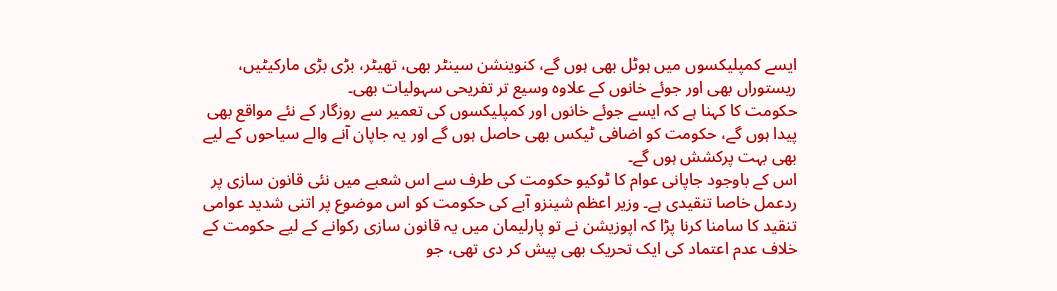ایسے کمپلیکسوں میں ہوٹل بھی ہوں گے، کنوینشن سینٹر بھی، تھیٹر، بڑی بڑی مارکیٹیں، ریستوراں بھی اور جوئے خانوں کے علاوہ وسیع تر تفریحی سہولیات بھی۔
حکومت کا کہنا ہے کہ ایسے جوئے خانوں اور کمپلیکسوں کی تعمیر سے روزگار کے نئے مواقع بھی پیدا ہوں گے، حکومت کو اضافی ٹیکس بھی حاصل ہوں گے اور یہ جاپان آنے والے سیاحوں کے لیے بھی بہت پرکشش ہوں گے۔
اس کے باوجود جاپانی عوام کا ٹوکیو حکومت کی طرف سے اس شعبے میں نئی قانون سازی پر ردعمل خاصا تنقیدی ہے۔ وزیر اعظم شینزو آبے کی حکومت کو اس موضوع پر اتنی شدید عوامی تنقید کا سامنا کرنا پڑا کہ اپوزیشن نے تو پارلیمان میں یہ قانون سازی رکوانے کے لیے حکومت کے خلاف عدم اعتماد کی ایک تحریک بھی پیش کر دی تھی، جو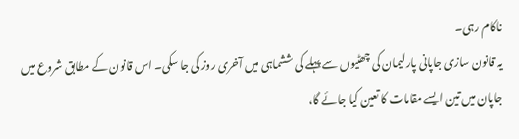ناکام رہی۔
یہ قانون سازی جاپانی پارلیمان کی چھٹیوں سے پہلے کی ششماہی میں آخری روز کی جا سکی۔ اس قانون کے مطابق شروع میں جاپان میں تین ایسے مقامات کا تعین کیا جائے گا،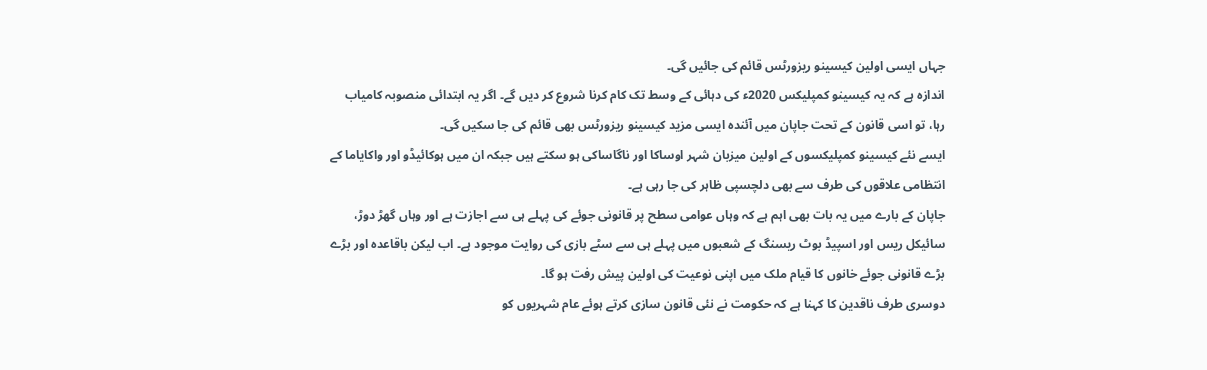جہاں ایسی اولین کیسینو ریزورٹس قائم کی جائیں گی۔
اندازہ ہے کہ یہ کیسینو کمپلیکس 2020ء کی دہائی کے وسط تک کام کرنا شروع کر دیں گے۔ اگر یہ ابتدائی منصوبہ کامیاب رہا، تو اسی قانون کے تحت جاپان میں آئندہ ایسی مزید کیسینو ریزورٹس بھی قائم کی جا سکیں گی۔
ایسے نئے کیسینو کمپلیکسوں کے اولین میزبان شہر اوساکا اور ناگاساکی ہو سکتے ہیں جبکہ ان میں ہوکائیڈو اور واکایاما کے انتظامی علاقوں کی طرف سے بھی دلچسپی ظاہر کی جا رہی ہے۔
جاپان کے بارے میں یہ بات بھی اہم ہے کہ وہاں عوامی سطح پر قانونی جوئے کی پہلے ہی سے اجازت ہے اور وہاں گھڑ دوڑ، سائیکل ریس اور اسپیڈ بوٹ ریسنگ کے شعبوں میں پہلے ہی سے سٹے بازی کی روایت موجود ہے۔ اب لیکن باقاعدہ اور بڑے بڑے قانونی جوئے خانوں کا قیام ملک میں اپنی نوعیت کی اولین پیش رفت ہو گا۔
دوسری طرف ناقدین کا کہنا ہے کہ حکومت نے نئی قانون سازی کرتے ہوئے عام شہریوں کو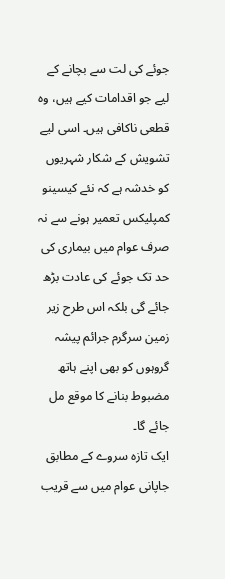جوئے کی لت سے بچانے کے لیے جو اقدامات کیے ہیں، وہ قطعی ناکافی ہیں۔ اسی لیے تشویش کے شکار شہریوں کو خدشہ ہے کہ نئے کیسینو کمپلیکس تعمیر ہونے سے نہ صرف عوام میں بیماری کی حد تک جوئے کی عادت بڑھ جائے گی بلکہ اس طرح زیر زمین سرگرم جرائم پیشہ گروہوں کو بھی اپنے ہاتھ مضبوط بنانے کا موقع مل جائے گا۔
ایک تازہ سروے کے مطابق جاپانی عوام میں سے قریب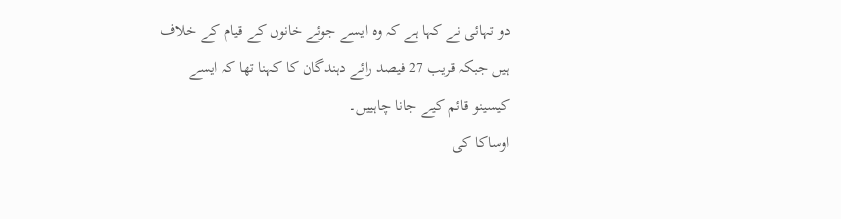دو تہائی نے کہا ہے کہ وہ ایسے جوئے خانوں کے قیام کے خلاف ہیں جبکہ قریب 27 فیصد رائے دہندگان کا کہنا تھا کہ ایسے کیسینو قائم کیے جانا چاہییں۔
اوساکا کی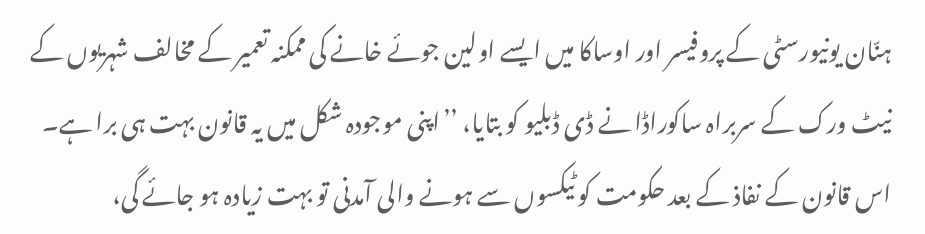ہنّان یونیورسٹی کے پروفیسر اور اوساکا میں ایسے اولین جوئے خانے کی ممکنہ تعمیر کے مخالف شہریوں کے نیٹ ورک کے سربراہ ساکوراڈا نے ڈی ڈبلیو کو بتایا، ’’اپنی موجودہ شکل میں یہ قانون بہت ہی برا ہے۔ اس قانون کے نفاذ کے بعد حکومت کو ٹیکسوں سے ہونے والی آمدنی تو بہت زیادہ ہو جائے گی،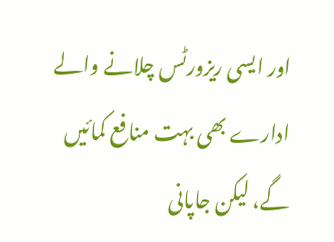اور ایسی ریزورٹس چلانے والے ادارے بھی بہت منافع کمائیں گے، لیکن جاپانی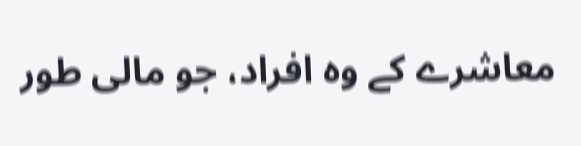معاشرے کے وہ افراد، جو مالی طور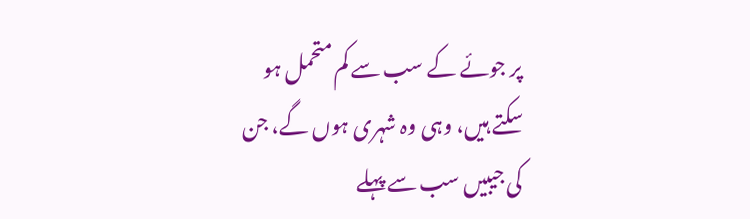پر جوئے کے سب سے کم متحمل ہو سکتے ہیں، وہی وہ شہری ہوں گے، جن کی جیبیں سب سے پہلے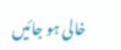خالی ہو جائیں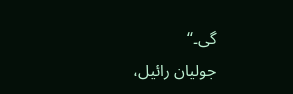گی۔‘‘
جولیان رائیل،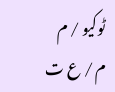ٹوکیو / م م / ع ت